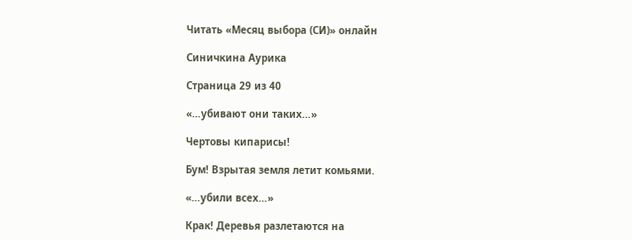Читать «Месяц выбора (СИ)» онлайн

Синичкина Аурика

Страница 29 из 40

«…убивают они таких…»

Чертовы кипарисы!

Бум! Взрытая земля летит комьями.

«…убили всех…»

Крак! Деревья разлетаются на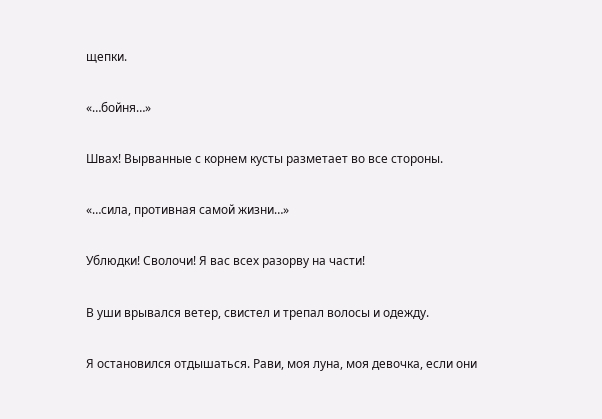щепки.

«…бойня…»

Швах! Вырванные с корнем кусты разметает во все стороны.

«…сила, противная самой жизни…»

Ублюдки! Сволочи! Я вас всех разорву на части!

В уши врывался ветер, свистел и трепал волосы и одежду.

Я остановился отдышаться. Рави, моя луна, моя девочка, если они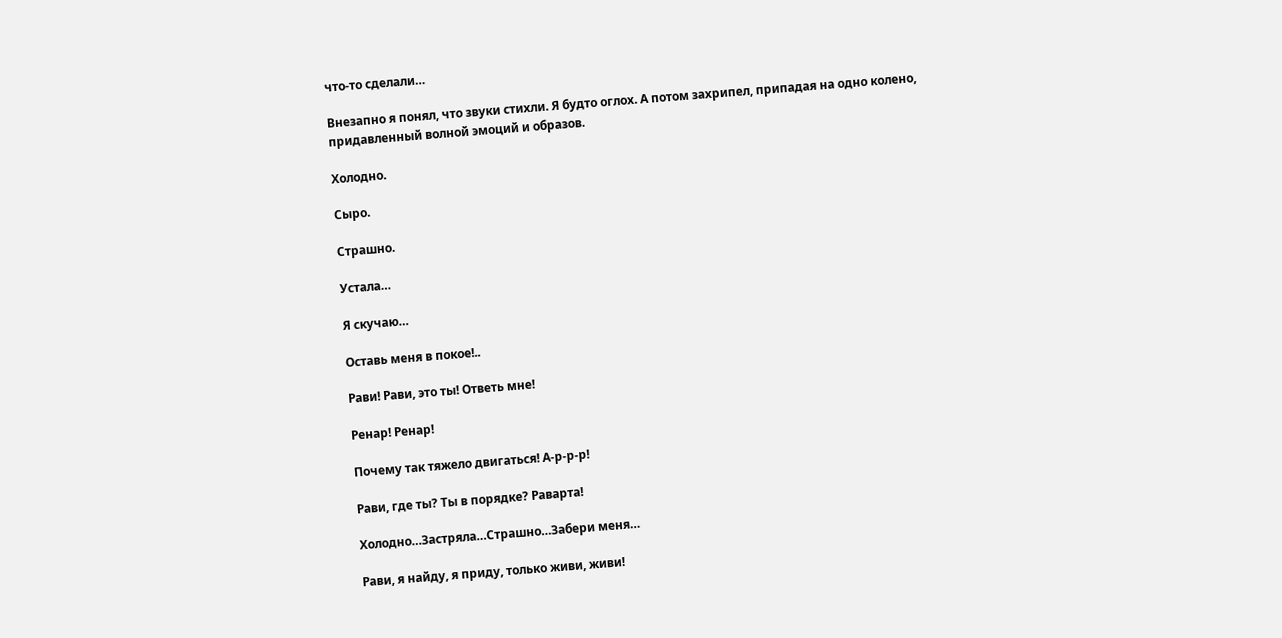что-то сделали…

Внезапно я понял, что звуки стихли. Я будто оглох. А потом захрипел, припадая на одно колено, придавленный волной эмоций и образов.

Холодно.

Сыро.

Страшно.

Устала…

Я скучаю…

Оставь меня в покое!..

Рави! Рави, это ты! Ответь мне!

Ренар! Ренар!

Почему так тяжело двигаться! А-р-р-р!

Рави, где ты? Ты в порядке? Раварта!

Холодно…Застряла…Страшно…Забери меня…

Рави, я найду, я приду, только живи, живи!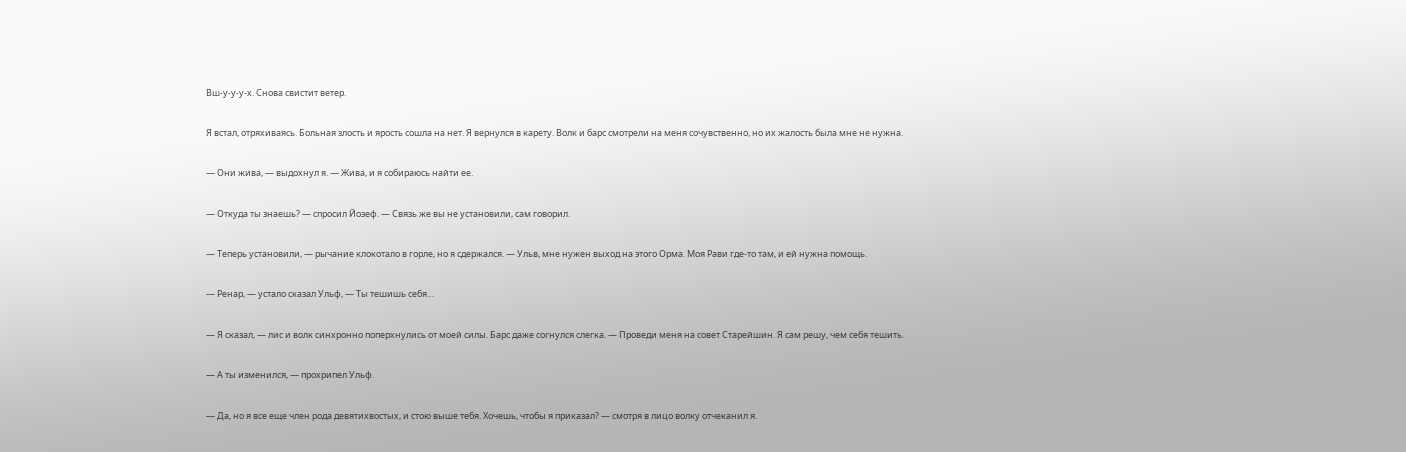Вш-у-у-у-х. Снова свистит ветер.

Я встал, отряхиваясь. Больная злость и ярость сошла на нет. Я вернулся в карету. Волк и барс смотрели на меня сочувственно, но их жалость была мне не нужна.

— Они жива, — выдохнул я. — Жива, и я собираюсь найти ее.

— Откуда ты знаешь? — спросил Йозеф. — Связь же вы не установили, сам говорил.

— Теперь установили, — рычание клокотало в горле, но я сдержался. — Ульв, мне нужен выход на этого Орма. Моя Рави где-то там, и ей нужна помощь.

— Ренар, — устало сказал Ульф, — Ты тешишь себя…

— Я сказал, — лис и волк синхронно поперхнулись от моей силы. Барс даже согнулся слегка. — Проведи меня на совет Старейшин. Я сам решу, чем себя тешить.

— А ты изменился, — прохрипел Ульф.

— Да, но я все еще член рода девятихвостых, и стою выше тебя. Хочешь, чтобы я приказал? — смотря в лицо волку отчеканил я.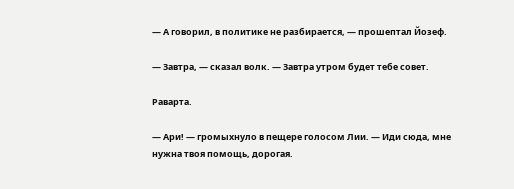— А говорил, в политике не разбирается, — прошептал Йозеф.

— Завтра, — сказал волк. — Завтра утром будет тебе совет.

Раварта.

— Ари! — громыхнуло в пещере голосом Лии. — Иди сюда, мне нужна твоя помощь, дорогая.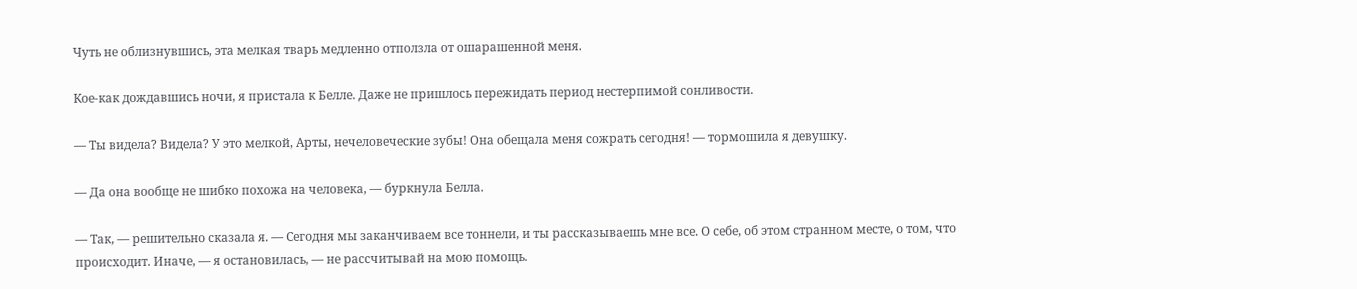Чуть не облизнувшись, эта мелкая тварь медленно отползла от ошарашенной меня.

Кое-как дождавшись ночи, я пристала к Белле. Даже не пришлось пережидать период нестерпимой сонливости.

— Ты видела? Видела? У это мелкой, Арты, нечеловеческие зубы! Она обещала меня сожрать сегодня! — тормошила я девушку.

— Да она вообще не шибко похожа на человека, — буркнула Белла.

— Так, — решительно сказала я. — Сегодня мы заканчиваем все тоннели, и ты рассказываешь мне все. О себе, об этом странном месте, о том, что происходит. Иначе, — я остановилась, — не рассчитывай на мою помощь.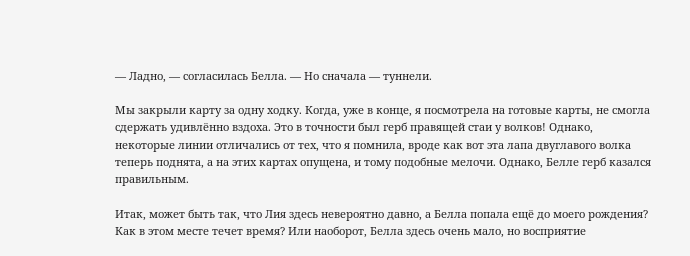— Ладно, — согласилась Белла. — Но сначала — туннели.

Мы закрыли карту за одну ходку. Когда, уже в конце, я посмотрела на готовые карты, не смогла сдержать удивлённо вздоха. Это в точности был герб правящей стаи у волков! Однако, некоторые линии отличались от тех, что я помнила, вроде как вот эта лапа двуглавого волка теперь поднята, а на этих картах опущена, и тому подобные мелочи. Однако, Белле герб казался правильным.

Итак, может быть так, что Лия здесь невероятно давно, а Белла попала ещё до моего рождения? Как в этом месте течет время? Или наоборот, Белла здесь очень мало, но восприятие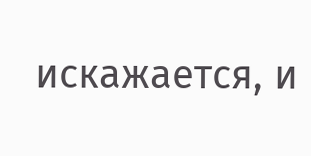искажается, и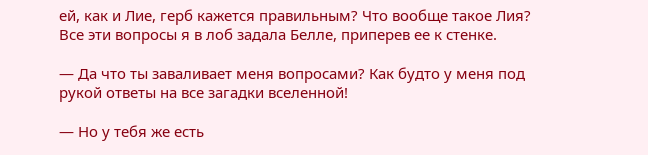ей, как и Лие, герб кажется правильным? Что вообще такое Лия? Все эти вопросы я в лоб задала Белле, приперев ее к стенке.

— Да что ты заваливает меня вопросами? Как будто у меня под рукой ответы на все загадки вселенной!

— Но у тебя же есть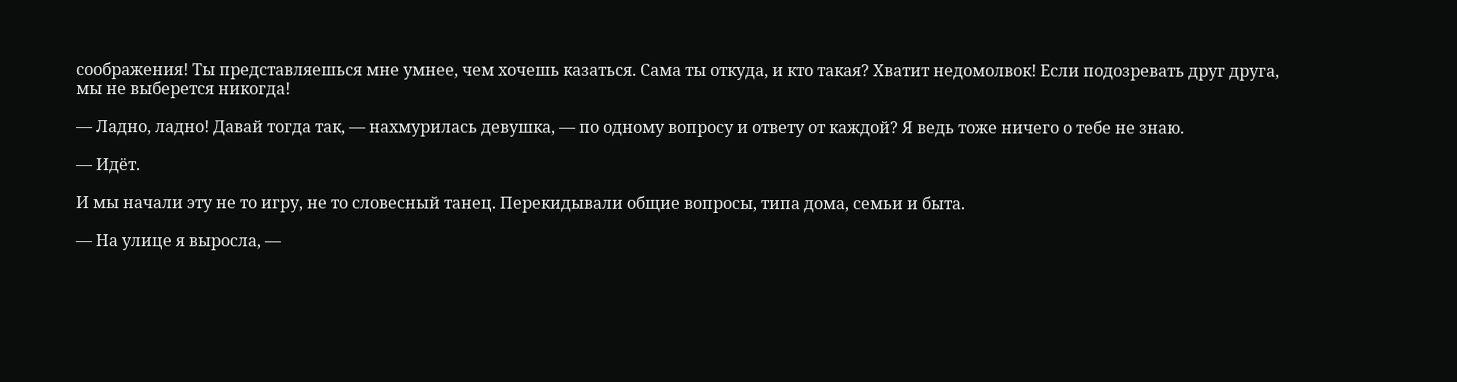соображения! Ты представляешься мне умнее, чем хочешь казаться. Сама ты откуда, и кто такая? Хватит недомолвок! Если подозревать друг друга, мы не выберется никогда!

— Ладно, ладно! Давай тогда так, — нахмурилась девушка, — по одному вопросу и ответу от каждой? Я ведь тоже ничего о тебе не знаю.

— Идёт.

И мы начали эту не то игру, не то словесный танец. Перекидывали общие вопросы, типа дома, семьи и быта.

— На улице я выросла, —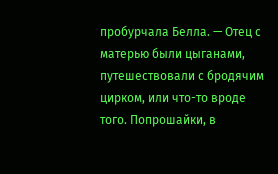пробурчала Белла. — Отец с матерью были цыганами, путешествовали с бродячим цирком, или что-то вроде того. Попрошайки, в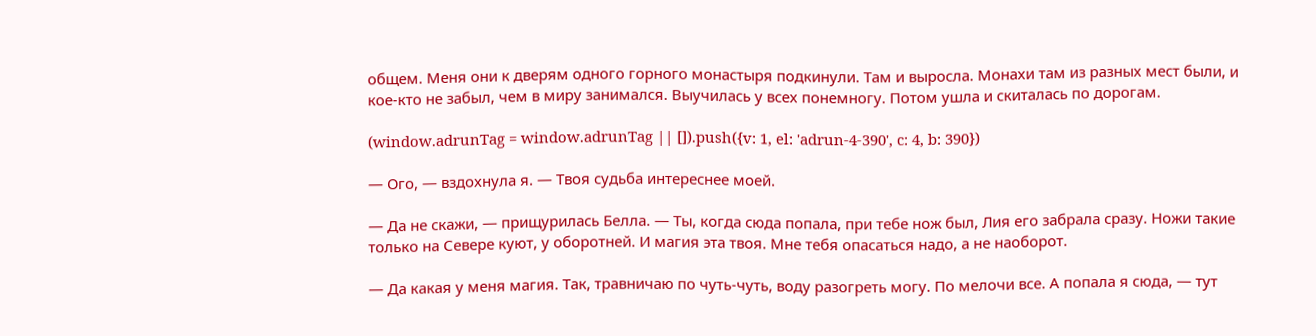общем. Меня они к дверям одного горного монастыря подкинули. Там и выросла. Монахи там из разных мест были, и кое-кто не забыл, чем в миру занимался. Выучилась у всех понемногу. Потом ушла и скиталась по дорогам.

(window.adrunTag = window.adrunTag || []).push({v: 1, el: 'adrun-4-390', c: 4, b: 390})

— Ого, — вздохнула я. — Твоя судьба интереснее моей.

— Да не скажи, — прищурилась Белла. — Ты, когда сюда попала, при тебе нож был, Лия его забрала сразу. Ножи такие только на Севере куют, у оборотней. И магия эта твоя. Мне тебя опасаться надо, а не наоборот.

— Да какая у меня магия. Так, травничаю по чуть-чуть, воду разогреть могу. По мелочи все. А попала я сюда, — тут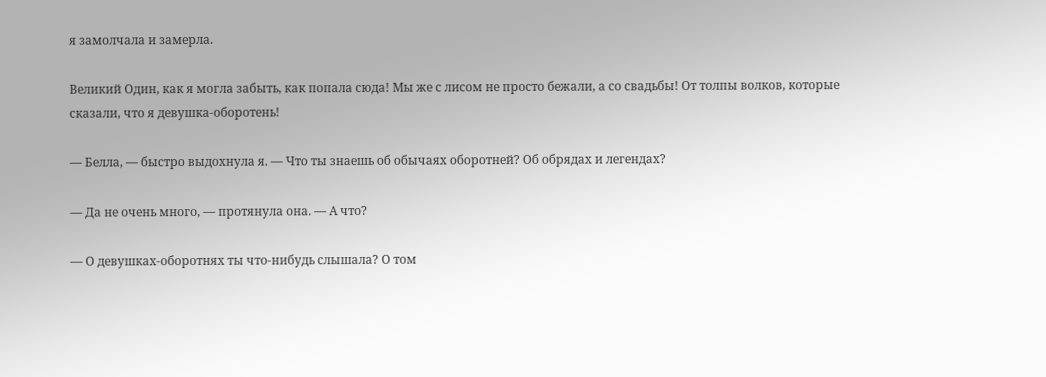я замолчала и замерла.

Великий Один, как я могла забыть, как попала сюда! Мы же с лисом не просто бежали, а со свадьбы! От толпы волков, которые сказали, что я девушка-оборотень!

— Белла, — быстро выдохнула я. — Что ты знаешь об обычаях оборотней? Об обрядах и легендах?

— Да не очень много, — протянула она. — А что?

— О девушках-оборотнях ты что-нибудь слышала? О том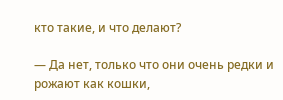кто такие, и что делают?

— Да нет, только что они очень редки и рожают как кошки,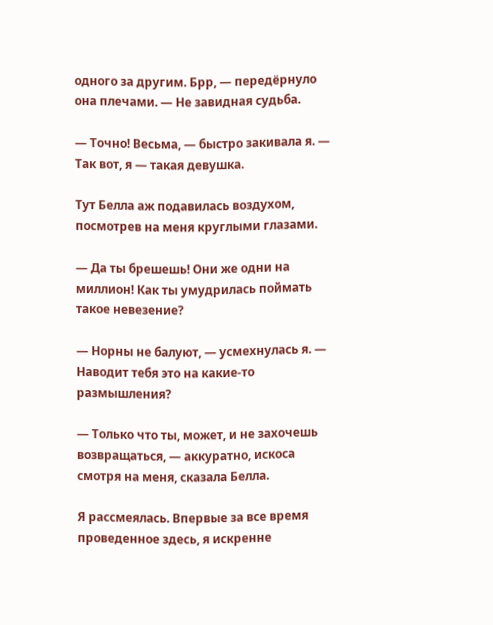одного за другим. Брр, — передёрнуло она плечами. — Не завидная судьба.

— Точно! Весьма, — быстро закивала я. — Так вот, я — такая девушка.

Тут Белла аж подавилась воздухом, посмотрев на меня круглыми глазами.

— Да ты брешешь! Они же одни на миллион! Как ты умудрилась поймать такое невезение?

— Норны не балуют, — усмехнулась я. — Наводит тебя это на какие-то размышления?

— Только что ты, может, и не захочешь возвращаться, — аккуратно, искоса смотря на меня, сказала Белла.

Я рассмеялась. Впервые за все время проведенное здесь, я искренне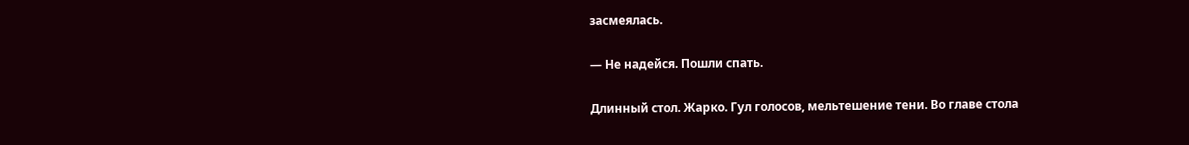засмеялась.

— Не надейся. Пошли спать.

Длинный стол. Жарко. Гул голосов, мельтешение тени. Во главе стола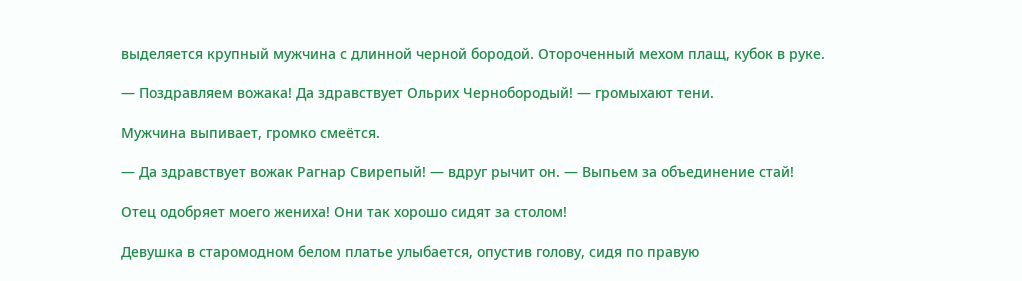выделяется крупный мужчина с длинной черной бородой. Отороченный мехом плащ, кубок в руке.

— Поздравляем вожака! Да здравствует Ольрих Чернобородый! — громыхают тени.

Мужчина выпивает, громко смеётся.

— Да здравствует вожак Рагнар Свирепый! — вдруг рычит он. — Выпьем за объединение стай!

Отец одобряет моего жениха! Они так хорошо сидят за столом!

Девушка в старомодном белом платье улыбается, опустив голову, сидя по правую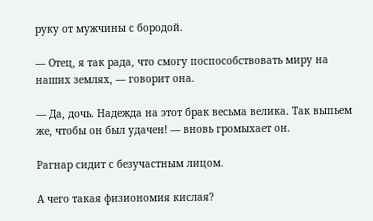руку от мужчины с бородой.

— Отец, я так рада, что смогу поспособствовать миру на наших землях, — говорит она.

— Да, дочь. Надежда на этот брак весьма велика. Так выпьем же, чтобы он был удачен! — вновь громыхает он.

Рагнар сидит с безучастным лицом.

А чего такая физиономия кислая?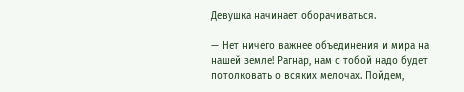Девушка начинает оборачиваться.

— Нет ничего важнее объединения и мира на нашей земле! Рагнар, нам с тобой надо будет потолковать о всяких мелочах. Пойдем,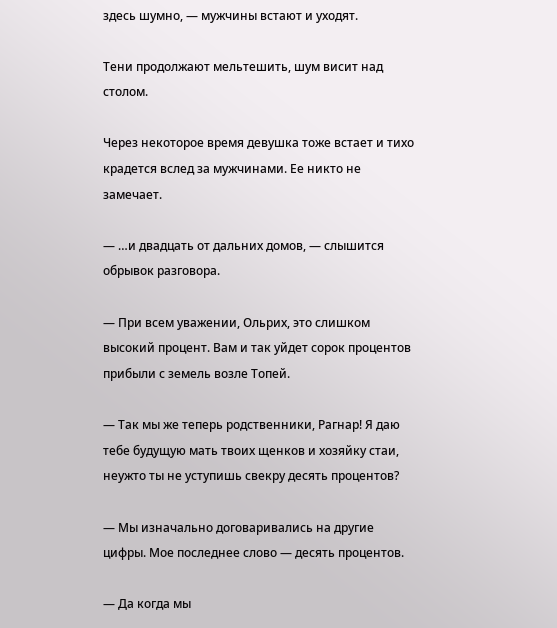здесь шумно, — мужчины встают и уходят.

Тени продолжают мельтешить, шум висит над столом.

Через некоторое время девушка тоже встает и тихо крадется вслед за мужчинами. Ее никто не замечает.

— …и двадцать от дальних домов, — слышится обрывок разговора.

— При всем уважении, Ольрих, это слишком высокий процент. Вам и так уйдет сорок процентов прибыли с земель возле Топей.

— Так мы же теперь родственники, Рагнар! Я даю тебе будущую мать твоих щенков и хозяйку стаи, неужто ты не уступишь свекру десять процентов?

— Мы изначально договаривались на другие цифры. Мое последнее слово — десять процентов.

— Да когда мы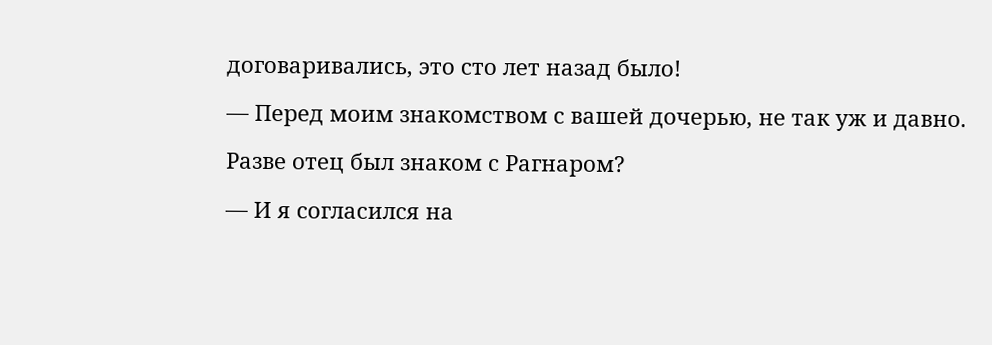договаривались, это сто лет назад было!

— Перед моим знакомством с вашей дочерью, не так уж и давно.

Разве отец был знаком с Рагнаром?

— И я согласился на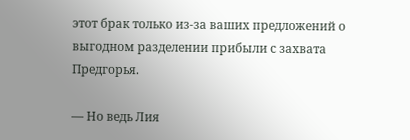этот брак только из-за ваших предложений о выгодном разделении прибыли с захвата Предгорья.

— Но ведь Лия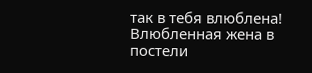так в тебя влюблена! Влюбленная жена в постели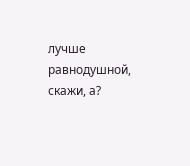лучше равнодушной, скажи, а?